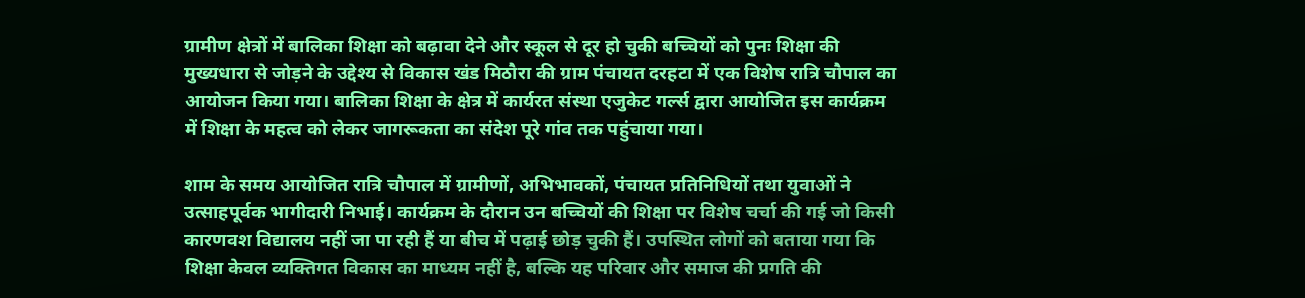ग्रामीण क्षेत्रों में बालिका शिक्षा को बढ़ावा देने और स्कूल से दूर हो चुकी बच्चियों को पुनः शिक्षा की मुख्यधारा से जोड़ने के उद्देश्य से विकास खंड मिठौरा की ग्राम पंचायत दरहटा में एक विशेष रात्रि चौपाल का आयोजन किया गया। बालिका शिक्षा के क्षेत्र में कार्यरत संस्था एजुकेट गर्ल्स द्वारा आयोजित इस कार्यक्रम में शिक्षा के महत्व को लेकर जागरूकता का संदेश पूरे गांव तक पहुंचाया गया।

शाम के समय आयोजित रात्रि चौपाल में ग्रामीणों, अभिभावकों, पंचायत प्रतिनिधियों तथा युवाओं ने उत्साहपूर्वक भागीदारी निभाई। कार्यक्रम के दौरान उन बच्चियों की शिक्षा पर विशेष चर्चा की गई जो किसी कारणवश विद्यालय नहीं जा पा रही हैं या बीच में पढ़ाई छोड़ चुकी हैं। उपस्थित लोगों को बताया गया कि शिक्षा केवल व्यक्तिगत विकास का माध्यम नहीं है, बल्कि यह परिवार और समाज की प्रगति की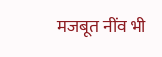मजबूत नींव भी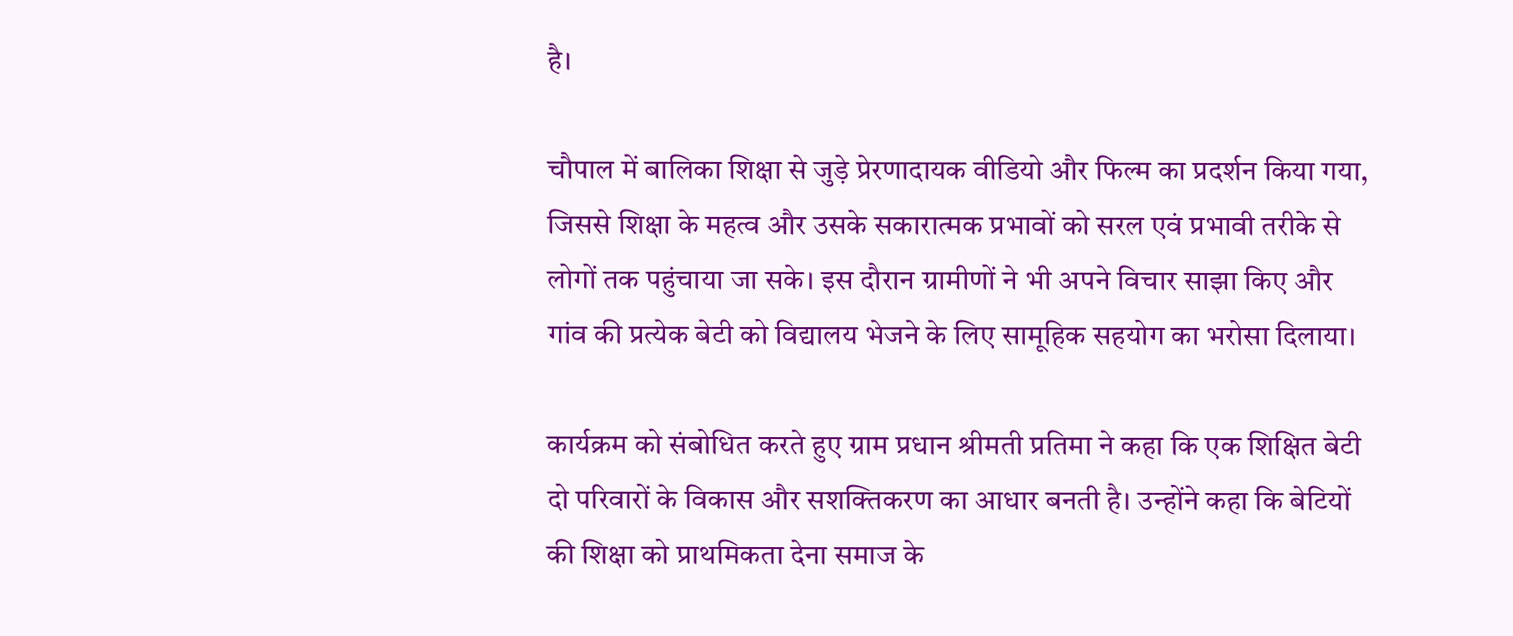है।

चौपाल में बालिका शिक्षा से जुड़े प्रेरणादायक वीडियो और फिल्म का प्रदर्शन किया गया, जिससे शिक्षा के महत्व और उसके सकारात्मक प्रभावों को सरल एवं प्रभावी तरीके से लोगों तक पहुंचाया जा सके। इस दौरान ग्रामीणों ने भी अपने विचार साझा किए और गांव की प्रत्येक बेटी को विद्यालय भेजने के लिए सामूहिक सहयोग का भरोसा दिलाया।

कार्यक्रम को संबोधित करते हुए ग्राम प्रधान श्रीमती प्रतिमा ने कहा कि एक शिक्षित बेटी दो परिवारों के विकास और सशक्तिकरण का आधार बनती है। उन्होंने कहा कि बेटियों की शिक्षा को प्राथमिकता देना समाज के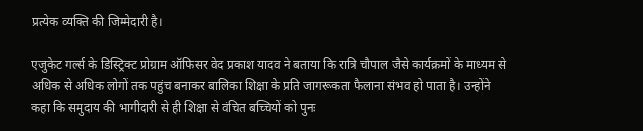प्रत्येक व्यक्ति की जिम्मेदारी है।

एजुकेट गर्ल्स के डिस्ट्रिक्ट प्रोग्राम ऑफिसर वेद प्रकाश यादव ने बताया कि रात्रि चौपाल जैसे कार्यक्रमों के माध्यम से अधिक से अधिक लोगों तक पहुंच बनाकर बालिका शिक्षा के प्रति जागरूकता फैलाना संभव हो पाता है। उन्होंने कहा कि समुदाय की भागीदारी से ही शिक्षा से वंचित बच्चियों को पुनः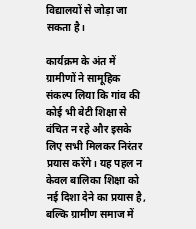विद्यालयों से जोड़ा जा सकता है।

कार्यक्रम के अंत में ग्रामीणों ने सामूहिक संकल्प लिया कि गांव की कोई भी बेटी शिक्षा से वंचित न रहे और इसके लिए सभी मिलकर निरंतर प्रयास करेंगे। यह पहल न केवल बालिका शिक्षा को नई दिशा देने का प्रयास है, बल्कि ग्रामीण समाज में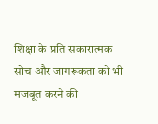शिक्षा के प्रति सकारात्मक सोच और जागरूकता को भी मजबूत करने की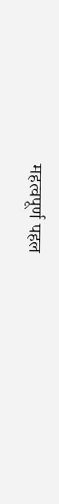महत्वपूर्ण पहल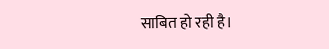साबित हो रही है।